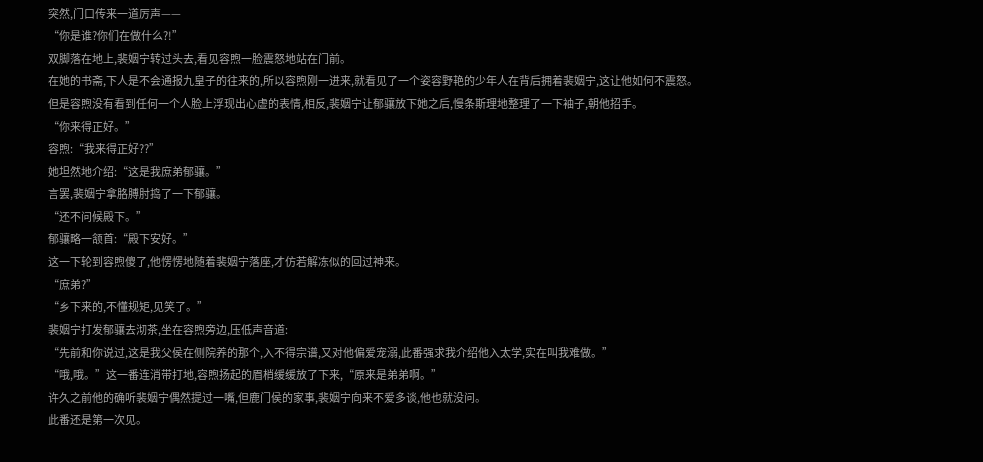突然,门口传来一道厉声——
“你是谁?你们在做什么?!”
双脚落在地上,裴姻宁转过头去,看见容煦一脸震怒地站在门前。
在她的书斋,下人是不会通报九皇子的往来的,所以容煦刚一进来,就看见了一个姿容野艳的少年人在背后拥着裴姻宁,这让他如何不震怒。
但是容煦没有看到任何一个人脸上浮现出心虚的表情,相反,裴姻宁让郁骧放下她之后,慢条斯理地整理了一下袖子,朝他招手。
“你来得正好。”
容煦:“我来得正好??”
她坦然地介绍:“这是我庶弟郁骧。”
言罢,裴姻宁拿胳膊肘捣了一下郁骧。
“还不问候殿下。”
郁骧略一颔首:“殿下安好。”
这一下轮到容煦傻了,他愣愣地随着裴姻宁落座,才仿若解冻似的回过神来。
“庶弟?”
“乡下来的,不懂规矩,见笑了。”
裴姻宁打发郁骧去沏茶,坐在容煦旁边,压低声音道:
“先前和你说过,这是我父侯在侧院养的那个,入不得宗谱,又对他偏爱宠溺,此番强求我介绍他入太学,实在叫我难做。”
“哦,哦。”这一番连消带打地,容煦扬起的眉梢缓缓放了下来,“原来是弟弟啊。”
许久之前他的确听裴姻宁偶然提过一嘴,但鹿门侯的家事,裴姻宁向来不爱多谈,他也就没问。
此番还是第一次见。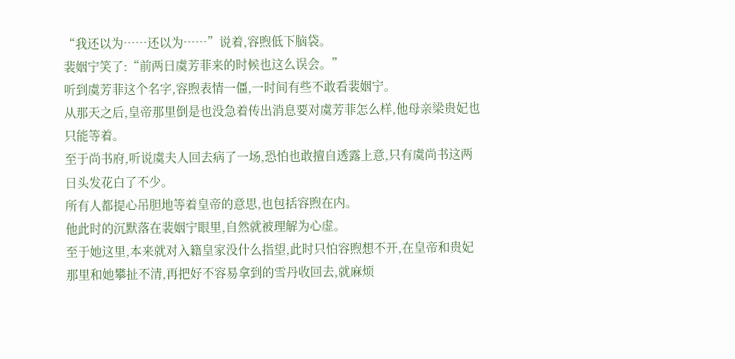“我还以为……还以为……”说着,容煦低下脑袋。
裴姻宁笑了:“前两日虞芳菲来的时候也这么误会。”
听到虞芳菲这个名字,容煦表情一僵,一时间有些不敢看裴姻宁。
从那天之后,皇帝那里倒是也没急着传出消息要对虞芳菲怎么样,他母亲梁贵妃也只能等着。
至于尚书府,听说虞夫人回去病了一场,恐怕也敢擅自透露上意,只有虞尚书这两日头发花白了不少。
所有人都提心吊胆地等着皇帝的意思,也包括容煦在内。
他此时的沉默落在裴姻宁眼里,自然就被理解为心虚。
至于她这里,本来就对入籍皇家没什么指望,此时只怕容煦想不开,在皇帝和贵妃那里和她攀扯不清,再把好不容易拿到的雪丹收回去,就麻烦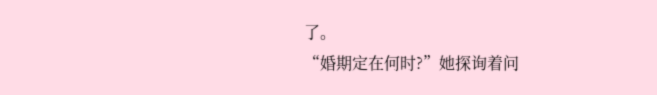了。
“婚期定在何时?”她探询着问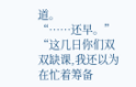道。
“……还早。”
“这几日你们双双缺课,我还以为在忙着筹备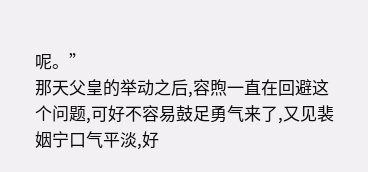呢。”
那天父皇的举动之后,容煦一直在回避这个问题,可好不容易鼓足勇气来了,又见裴姻宁口气平淡,好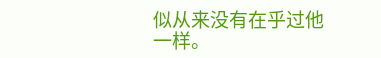似从来没有在乎过他一样。